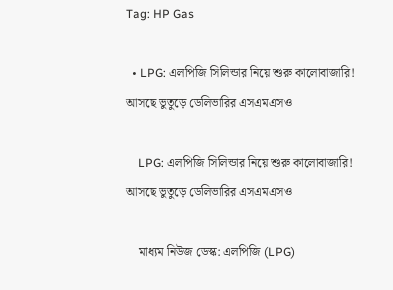Tag: HP Gas

  • LPG: এলপিজি সিলিন্ডার নিয়ে শুরু কালোবাজারি! আসছে ভুতুড়ে ডেলিভারির এসএমএসও

    LPG: এলপিজি সিলিন্ডার নিয়ে শুরু কালোবাজারি! আসছে ভুতুড়ে ডেলিভারির এসএমএসও

    মাধ্যম নিউজ ডেস্ক: এলপিজি (LPG)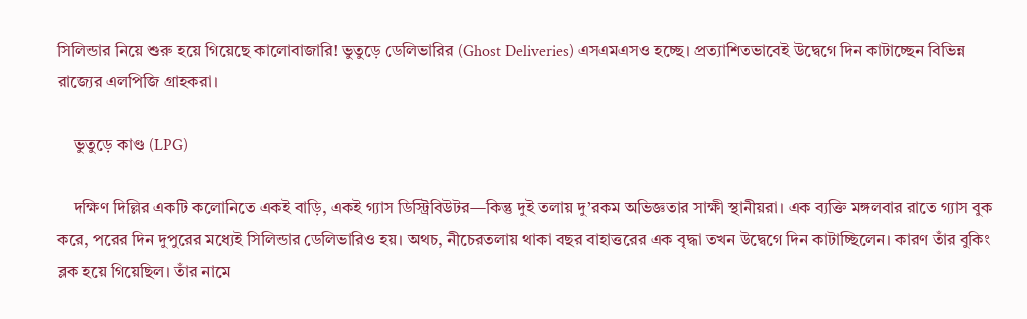সিলিন্ডার নিয়ে শুরু হয়ে গিয়েছে কালোবাজারি! ভুতুড়ে ডেলিভারির (Ghost Deliveries) এসএমএসও হচ্ছে। প্রত্যাশিতভাবেই উদ্বেগে দিন কাটাচ্ছেন বিভিন্ন রাজ্যের এলপিজি গ্রাহকরা।

    ভুতুড়ে কাণ্ড (LPG)

    দক্ষিণ দিল্লির একটি কলোনিতে একই বাড়ি, একই গ্যাস ডিস্ট্রিবিউটর—কিন্তু দুই তলায় দু’রকম অভিজ্ঞতার সাক্ষী স্থানীয়রা। এক ব্যক্তি মঙ্গলবার রাতে গ্যাস বুক করে, পরের দিন দুপুরের মধ্যেই সিলিন্ডার ডেলিভারিও হয়। অথচ, নীচেরতলায় থাকা বছর বাহাত্তরের এক বৃদ্ধা তখন উদ্বেগে দিন কাটাচ্ছিলেন। কারণ তাঁর বুকিং ব্লক হয়ে গিয়েছিল। তাঁর নামে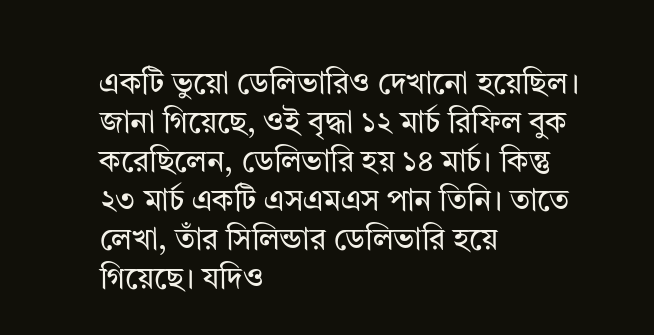একটি ভুয়ো ডেলিভারিও দেখানো হয়েছিল। জানা গিয়েছে, ওই বৃদ্ধা ১২ মার্চ রিফিল বুক করেছিলেন, ডেলিভারি হয় ১৪ মার্চ। কিন্তু ২৩ মার্চ একটি এসএমএস পান তিনি। তাতে লেখা, তাঁর সিলিন্ডার ডেলিভারি হয়ে গিয়েছে। যদিও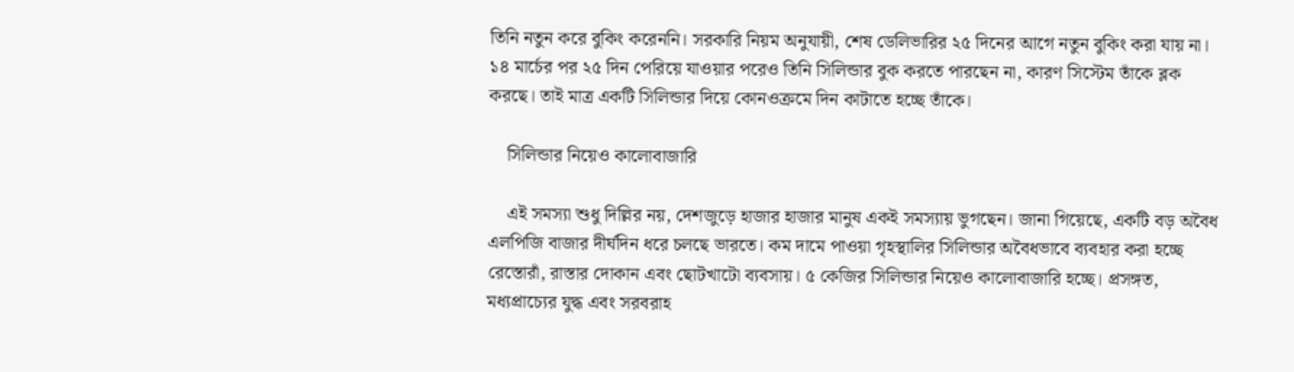তিনি নতুন করে বুকিং করেননি। সরকারি নিয়ম অনুযায়ী, শেষ ডেলিভারির ২৫ দিনের আগে নতুন বুকিং করা যায় না। ১৪ মার্চের পর ২৫ দিন পেরিয়ে যাওয়ার পরেও তিনি সিলিন্ডার বুক করতে পারছেন না, কারণ সিস্টেম তাঁকে ব্লক করছে। তাই মাত্র একটি সিলিন্ডার দিয়ে কোনওক্রমে দিন কাটাতে হচ্ছে তাঁকে।

    সিলিন্ডার নিয়েও কালোবাজারি

    এই সমস্যা শুধু দিল্লির নয়, দেশজুড়ে হাজার হাজার মানুষ একই সমস্যায় ভুগছেন। জানা গিয়েছে, একটি বড় অবৈধ এলপিজি বাজার দীর্ঘদিন ধরে চলছে ভারতে। কম দামে পাওয়া গৃহস্থালির সিলিন্ডার অবৈধভাবে ব্যবহার করা হচ্ছে রেস্তোরাঁ, রাস্তার দোকান এবং ছোটখাটো ব্যবসায়। ৫ কেজির সিলিন্ডার নিয়েও কালোবাজারি হচ্ছে। প্রসঙ্গত, মধ্যপ্রাচ্যের যুদ্ধ এবং সরবরাহ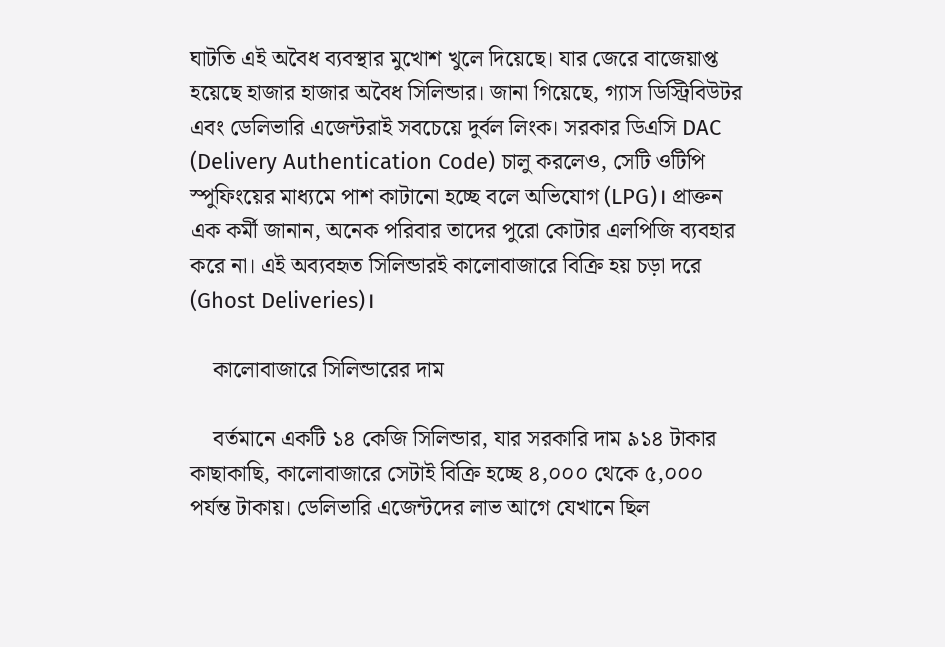ঘাটতি এই অবৈধ ব্যবস্থার মুখোশ খুলে দিয়েছে। যার জেরে বাজেয়াপ্ত হয়েছে হাজার হাজার অবৈধ সিলিন্ডার। জানা গিয়েছে, গ্যাস ডিস্ট্রিবিউটর এবং ডেলিভারি এজেন্টরাই সবচেয়ে দুর্বল লিংক। সরকার ডিএসি DAC (Delivery Authentication Code) চালু করলেও, সেটি ওটিপি স্পুফিংয়ের মাধ্যমে পাশ কাটানো হচ্ছে বলে অভিযোগ (LPG)। প্রাক্তন এক কর্মী জানান, অনেক পরিবার তাদের পুরো কোটার এলপিজি ব্যবহার করে না। এই অব্যবহৃত সিলিন্ডারই কালোবাজারে বিক্রি হয় চড়া দরে (Ghost Deliveries)।

    কালোবাজারে সিলিন্ডারের দাম

    বর্তমানে একটি ১৪ কেজি সিলিন্ডার, যার সরকারি দাম ৯১৪ টাকার কাছাকাছি, কালোবাজারে সেটাই বিক্রি হচ্ছে ৪,০০০ থেকে ৫,০০০ পর্যন্ত টাকায়। ডেলিভারি এজেন্টদের লাভ আগে যেখানে ছিল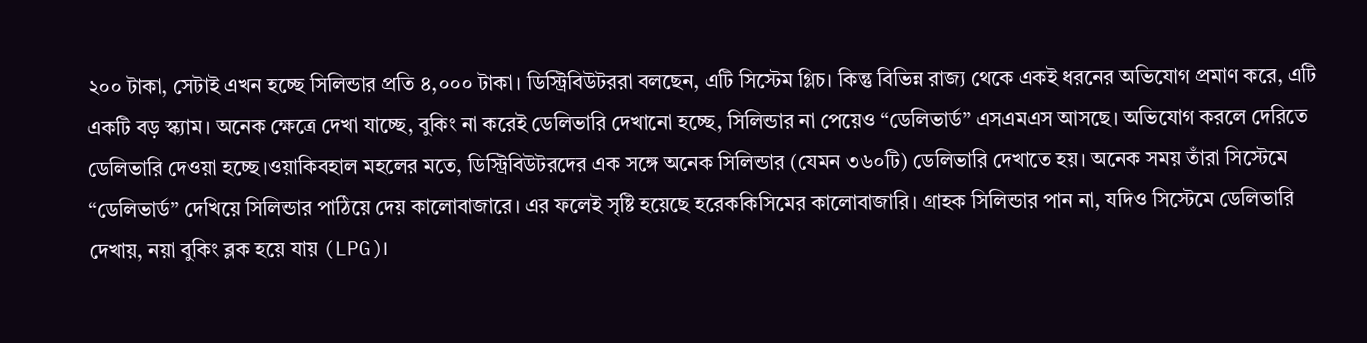২০০ টাকা, সেটাই এখন হচ্ছে সিলিন্ডার প্রতি ৪,০০০ টাকা। ডিস্ট্রিবিউটররা বলছেন, এটি সিস্টেম গ্লিচ। কিন্তু বিভিন্ন রাজ্য থেকে একই ধরনের অভিযোগ প্রমাণ করে, এটি একটি বড় স্ক্যাম। অনেক ক্ষেত্রে দেখা যাচ্ছে, বুকিং না করেই ডেলিভারি দেখানো হচ্ছে, সিলিন্ডার না পেয়েও “ডেলিভার্ড” এসএমএস আসছে। অভিযোগ করলে দেরিতে ডেলিভারি দেওয়া হচ্ছে।ওয়াকিবহাল মহলের মতে, ডিস্ট্রিবিউটরদের এক সঙ্গে অনেক সিলিন্ডার (যেমন ৩৬০টি) ডেলিভারি দেখাতে হয়। অনেক সময় তাঁরা সিস্টেমে “ডেলিভার্ড” দেখিয়ে সিলিন্ডার পাঠিয়ে দেয় কালোবাজারে। এর ফলেই সৃষ্টি হয়েছে হরেককিসিমের কালোবাজারি। গ্রাহক সিলিন্ডার পান না, যদিও সিস্টেমে ডেলিভারি দেখায়, নয়া বুকিং ব্লক হয়ে যায় (LPG)।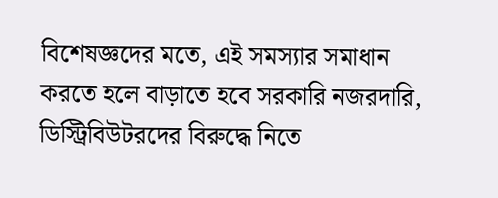বিশেষজ্ঞদের মতে, এই সমস্যার সমাধান করতে হলে বাড়াতে হবে সরকারি নজরদারি, ডিস্ট্রিবিউটরদের বিরুদ্ধে নিতে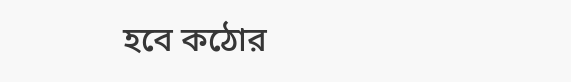হবে কঠোর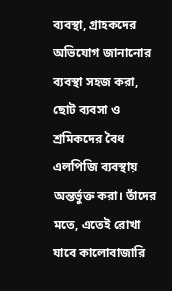ব্যবস্থা, গ্রাহকদের অভিযোগ জানানোর ব্যবস্থা সহজ করা, ছোট ব্যবসা ও শ্রমিকদের বৈধ এলপিজি ব্যবস্থায় অন্তর্ভুক্ত করা। তাঁদের মতে, এতেই রোখা যাবে কালোবাজারি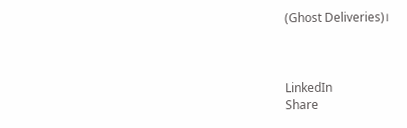(Ghost Deliveries)।



LinkedIn
Share